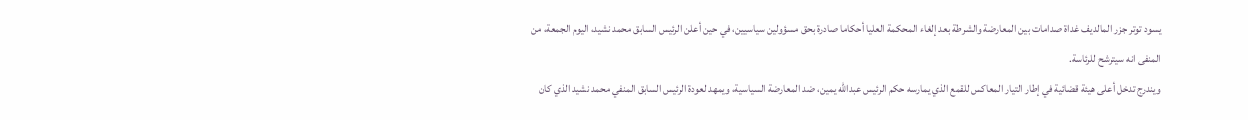يسود توتر جزر المالديف غداة صدامات بين المعارضة والشرطة بعد إلغاء المحكمة العليا أحكاما صادرة بحق مسؤولين سياسيين، في حين أعلن الرئيس السابق محمد نشيد، اليوم الجمعة، من المنفى انه سيترشح للرئاسة.
ويندرج تدخل أعلى هيئة قضائية في إطار التيار المعاكس للقمع الذي يمارسه حكم الرئيس عبدالله يمين، ضد المعارضة السياسية، ويمهد لعودة الرئيس السابق المنفي محمد نشيد الذي كان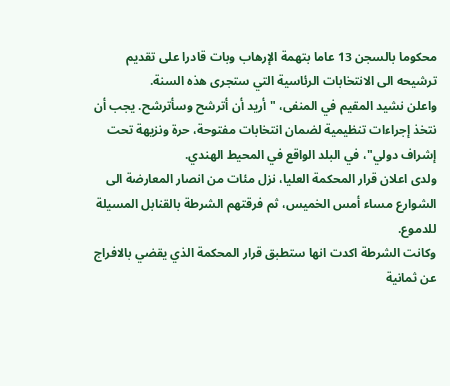محكوما بالسجن 13 عاما بتهمة الإرهاب وبات قادرا على تقديم ترشيحه الى الانتخابات الرئاسية التي ستجرى هذه السنة.
واعلن نشيد المقيم في المنفى، "أريد أن أترشح وسأترشح. يجب أن نتخذ إجراءات تنظيمية لضمان انتخابات مفتوحة، حرة ونزيهة تحت إشراف دولي"، في البلد الواقع في المحيط الهندي.
ولدى اعلان قرار المحكمة العليا، نزل مئات من انصار المعارضة الى الشوارع مساء أمس الخميس، ثم فرقتهم الشرطة بالقنابل المسيلة للدموع.
وكانت الشرطة اكدت انها ستطبق قرار المحكمة الذي يقضي بالافراج عن ثمانية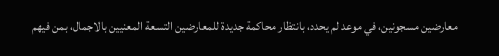معارضين مسجونين، في موعد لم يحدد، بانتظار محاكمة جديدة للمعارضين التسعة المعنيين بالاجمال، بمن فيهم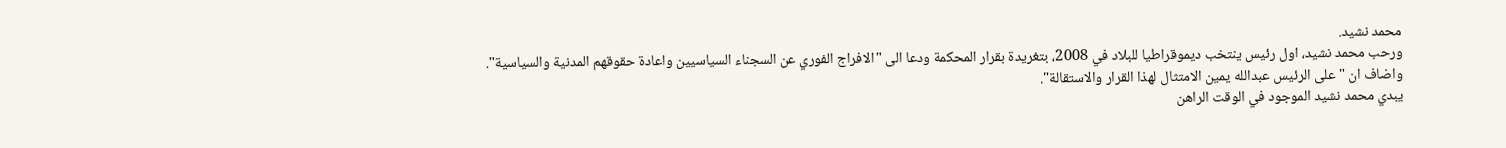محمد نشيد.
ورحب محمد نشيد، اول رئيس ينتخب ديموقراطيا للبلاد في 2008، بتغريدة بقرار المحكمة ودعا الى "الافراج الفوري عن السجناء السياسيين واعادة حقوقهم المدنية والسياسية".
واضاف ان "على الرئيس عبدالله يمين الامتثال لهذا القرار والاستقالة".
يبدي محمد نشيد الموجود في الوقت الراهن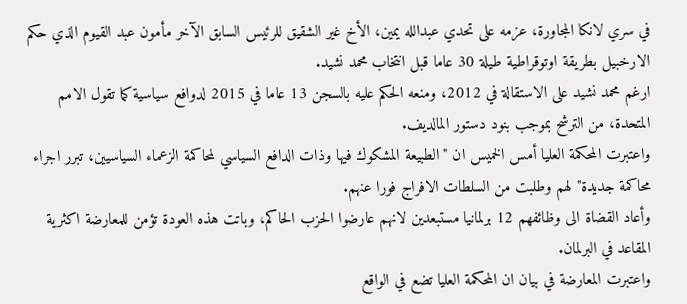في سري لانكا المجاورة، عزمه على تحدي عبدالله يمين، الأخ غير الشقيق للرئيس السابق الآخر مأمون عبد القيوم الذي حكم الارخبيل بطريقة اوتوقراطية طيلة 30 عاما قبل انتخاب محمد نشيد.
ارغم محمد نشيد على الاستقالة في 2012، ومنعه الحكم عليه بالسجن 13 عاما في 2015 لدوافع سياسية كما تقول الامم المتحدة، من الترشح بموجب بنود دستور المالديف.
واعتبرت المحكمة العليا أمس الخميس ان "الطبيعة المشكوك فيها وذات الدافع السياسي لمحاكمة الزعماء السياسيين، تبرر اجراء محاكمة جديدة" لهم وطلبت من السلطات الافراج فورا عنهم.
وأعاد القضاة الى وظائفهم 12 برلمانيا مستبعدين لانهم عارضوا الحزب الحاكم، وباتت هذه العودة تؤمن للمعارضة اكثرية المقاعد في البرلمان.
واعتبرت المعارضة في بيان ان المحكمة العليا تضع في الواقع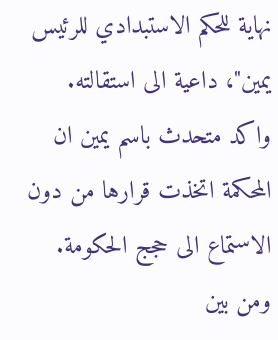نهاية للحكم الاستبدادي للرئيس يمين"، داعية الى استقالته.
واكد متحدث باسم يمين ان المحكمة اتخذت قرارها من دون الاستماع الى حجج الحكومة.
ومن بين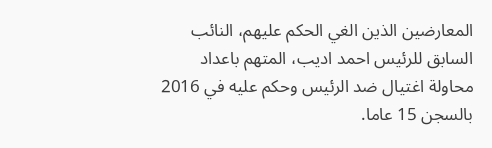المعارضين الذين الغي الحكم عليهم، النائب السابق للرئيس احمد اديب، المتهم باعداد محاولة اغتيال ضد الرئيس وحكم عليه في 2016 بالسجن 15 عاما.